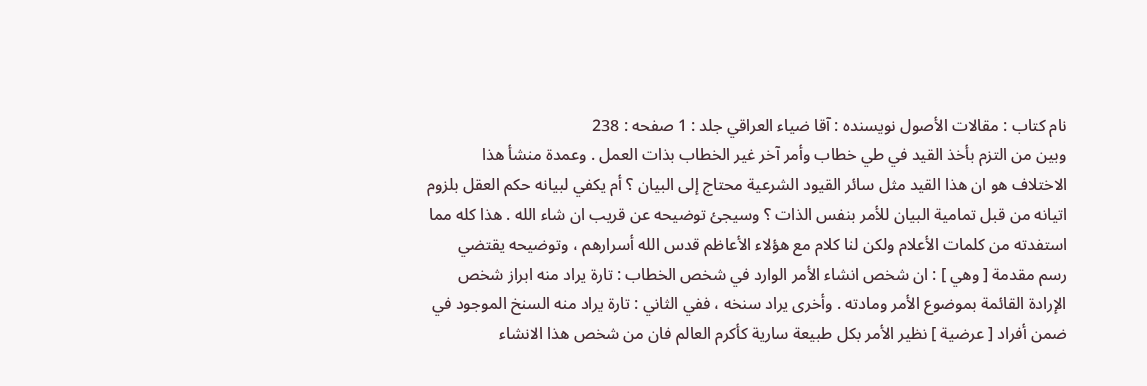نام کتاب : مقالات الأصول نویسنده : آقا ضياء العراقي جلد : 1 صفحه : 238
وبين من التزم بأخذ القيد في طي خطاب وأمر آخر غير الخطاب بذات العمل . وعمدة منشأ هذا الاختلاف هو ان هذا القيد مثل سائر القيود الشرعية محتاج إلى البيان ؟ أم يكفي لبيانه حكم العقل بلزوم اتيانه من قبل تمامية البيان للأمر بنفس الذات ؟ وسيجئ توضيحه عن قريب ان شاء الله . هذا كله مما استفدته من كلمات الأعلام ولكن لنا كلام مع هؤلاء الأعاظم قدس الله أسرارهم ، وتوضيحه يقتضي رسم مقدمة [ وهي ] : ان شخص انشاء الأمر الوارد في شخص الخطاب : تارة يراد منه ابراز شخص الإرادة القائمة بموضوع الأمر ومادته . وأخرى يراد سنخه ، ففي الثاني : تارة يراد منه السنخ الموجود في ضمن أفراد [ عرضية ] نظير الأمر بكل طبيعة سارية كأكرم العالم فان من شخص هذا الانشاء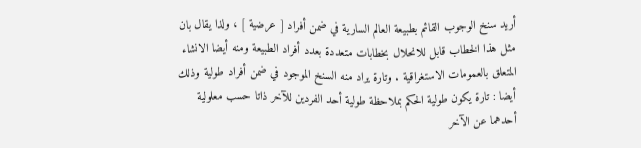أريد سنخ الوجوب القائم بطبيعة العالم السارية في ضمن أفراد [ عرضية ] ، ولذا يقال بان مثل هذا الخطاب قابل للانحلال بخطابات متعددة بعدد أفراد الطبيعة ومنه أيضا الانشاء المتعلق بالعمومات الاستغراقية . وتارة يراد منه السنخ الموجود في ضمن أفراد طولية وذلك أيضا : تارة يكون طولية الحكم بملاحظة طولية أحد الفردين للآخر ذاتا حسب معلولية أحدهما عن الآخر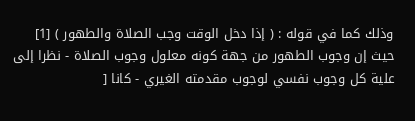وذلك كما في قوله : ( إذا دخل الوقت وجب الصلاة والطهور ) [1] حيث إن وجوب الطهور من جهة كونه معلول وجوب الصلاة - نظرا إلى علية كل وجوب نفسي لوجوب مقدمته الغيري - كانا [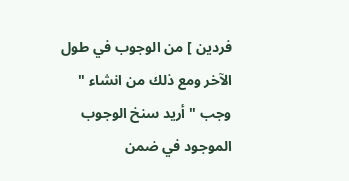فردين ] من الوجوب في طول الآخر ومع ذلك من انشاء " وجب " أريد سنخ الوجوب الموجود في ضمن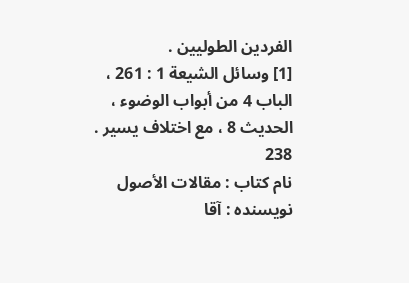الفردين الطوليين .
[1] وسائل الشيعة 1 : 261 ، الباب 4 من أبواب الوضوء ، الحديث 8 ، مع اختلاف يسير .
238
نام کتاب : مقالات الأصول نویسنده : آقا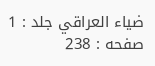ضياء العراقي جلد : 1 صفحه : 238